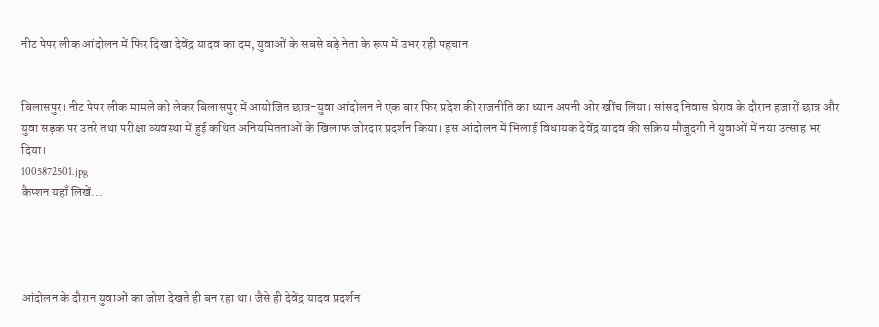नीट पेपर लीक आंदोलन में फिर दिखा देवेंद्र यादव का दम, युवाओं के सबसे बड़े नेता के रूप में उभर रही पहचान


बिलासपुर। नीट पेपर लीक मामले को लेकर बिलासपुर में आयोजित छात्र-युवा आंदोलन ने एक बार फिर प्रदेश की राजनीति का ध्यान अपनी ओर खींच लिया। सांसद निवास घेराव के दौरान हजारों छात्र और युवा सड़क पर उतरे तथा परीक्षा व्यवस्था में हुई कथित अनियमितताओं के खिलाफ जोरदार प्रदर्शन किया। इस आंदोलन में भिलाई विधायक देवेंद्र यादव की सक्रिय मौजूदगी ने युवाओं में नया उत्साह भर दिया।
1005872501.jpg
कैप्शन यहाँ लिखें...




आंदोलन के दौरान युवाओं का जोश देखते ही बन रहा था। जैसे ही देवेंद्र यादव प्रदर्शन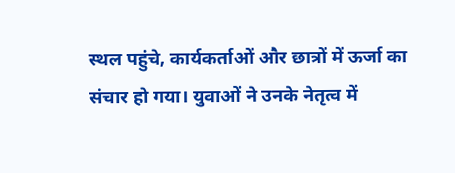स्थल पहुंचे, कार्यकर्ताओं और छात्रों में ऊर्जा का संचार हो गया। युवाओं ने उनके नेतृत्व में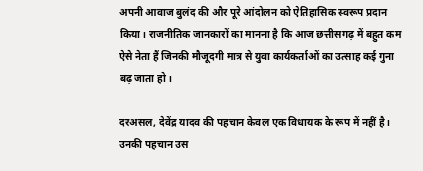अपनी आवाज बुलंद की और पूरे आंदोलन को ऐतिहासिक स्वरूप प्रदान किया। राजनीतिक जानकारों का मानना है कि आज छत्तीसगढ़ में बहुत कम ऐसे नेता हैं जिनकी मौजूदगी मात्र से युवा कार्यकर्ताओं का उत्साह कई गुना बढ़ जाता हो।

दरअसल, देवेंद्र यादव की पहचान केवल एक विधायक के रूप में नहीं है। उनकी पहचान उस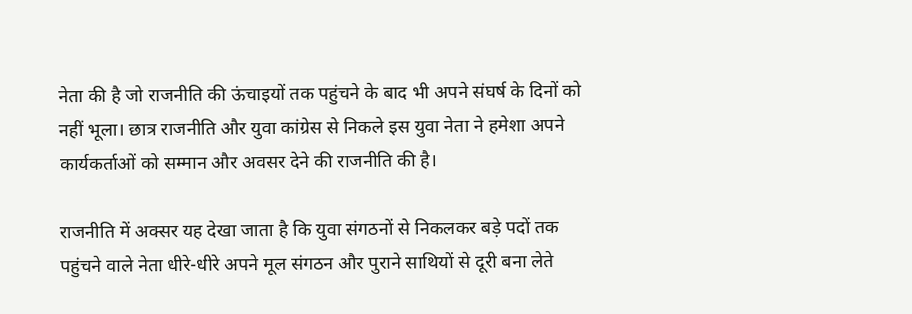नेता की है जो राजनीति की ऊंचाइयों तक पहुंचने के बाद भी अपने संघर्ष के दिनों को नहीं भूला। छात्र राजनीति और युवा कांग्रेस से निकले इस युवा नेता ने हमेशा अपने कार्यकर्ताओं को सम्मान और अवसर देने की राजनीति की है।

राजनीति में अक्सर यह देखा जाता है कि युवा संगठनों से निकलकर बड़े पदों तक पहुंचने वाले नेता धीरे-धीरे अपने मूल संगठन और पुराने साथियों से दूरी बना लेते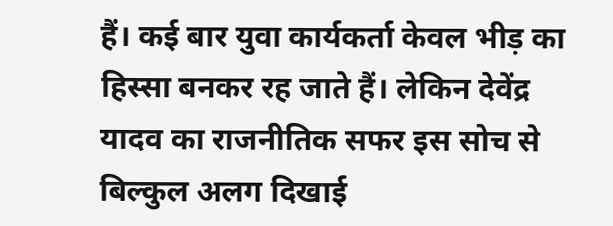हैं। कई बार युवा कार्यकर्ता केवल भीड़ का हिस्सा बनकर रह जाते हैं। लेकिन देवेंद्र यादव का राजनीतिक सफर इस सोच से बिल्कुल अलग दिखाई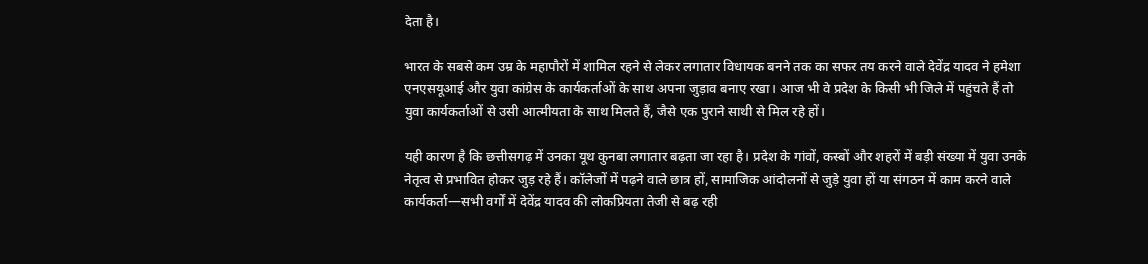देता है।

भारत के सबसे कम उम्र के महापौरों में शामिल रहने से लेकर लगातार विधायक बनने तक का सफर तय करने वाले देवेंद्र यादव ने हमेशा एनएसयूआई और युवा कांग्रेस के कार्यकर्ताओं के साथ अपना जुड़ाव बनाए रखा। आज भी वे प्रदेश के किसी भी जिले में पहुंचते हैं तो युवा कार्यकर्ताओं से उसी आत्मीयता के साथ मिलते हैं, जैसे एक पुराने साथी से मिल रहे हों।

यही कारण है कि छत्तीसगढ़ में उनका यूथ कुनबा लगातार बढ़ता जा रहा है। प्रदेश के गांवों, कस्बों और शहरों में बड़ी संख्या में युवा उनके नेतृत्व से प्रभावित होकर जुड़ रहे हैं। कॉलेजों में पढ़ने वाले छात्र हों, सामाजिक आंदोलनों से जुड़े युवा हों या संगठन में काम करने वाले कार्यकर्ता—सभी वर्गों में देवेंद्र यादव की लोकप्रियता तेजी से बढ़ रही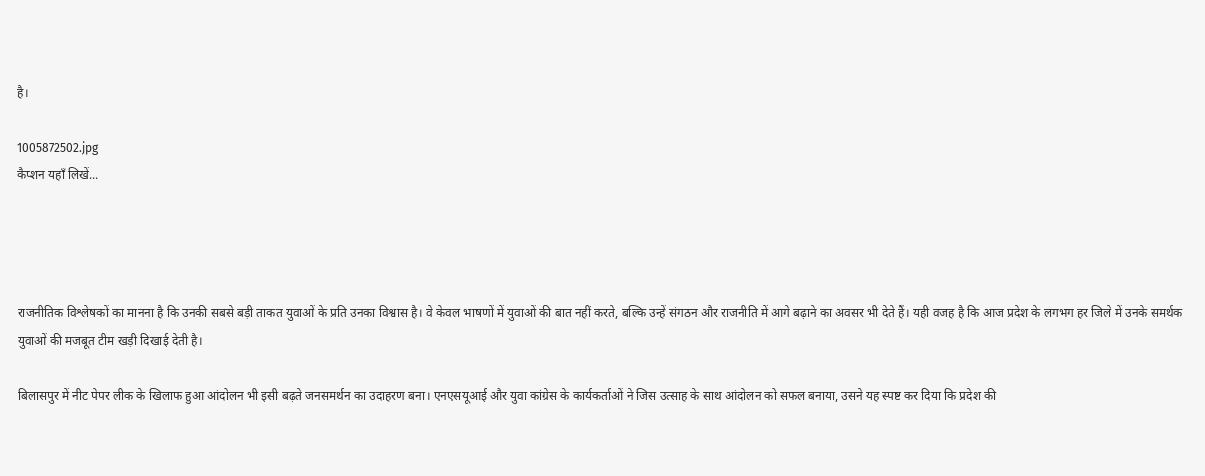है।

1005872502.jpg
कैप्शन यहाँ लिखें...




राजनीतिक विश्लेषकों का मानना है कि उनकी सबसे बड़ी ताकत युवाओं के प्रति उनका विश्वास है। वे केवल भाषणों में युवाओं की बात नहीं करते, बल्कि उन्हें संगठन और राजनीति में आगे बढ़ाने का अवसर भी देते हैं। यही वजह है कि आज प्रदेश के लगभग हर जिले में उनके समर्थक युवाओं की मजबूत टीम खड़ी दिखाई देती है।

बिलासपुर में नीट पेपर लीक के खिलाफ हुआ आंदोलन भी इसी बढ़ते जनसमर्थन का उदाहरण बना। एनएसयूआई और युवा कांग्रेस के कार्यकर्ताओं ने जिस उत्साह के साथ आंदोलन को सफल बनाया, उसने यह स्पष्ट कर दिया कि प्रदेश की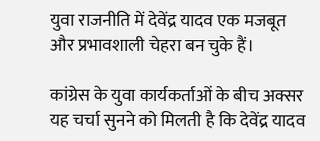युवा राजनीति में देवेंद्र यादव एक मजबूत और प्रभावशाली चेहरा बन चुके हैं।

कांग्रेस के युवा कार्यकर्ताओं के बीच अक्सर यह चर्चा सुनने को मिलती है कि देवेंद्र यादव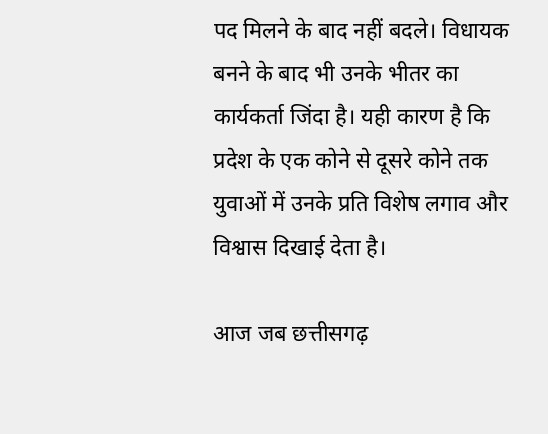पद मिलने के बाद नहीं बदले। विधायक बनने के बाद भी उनके भीतर का कार्यकर्ता जिंदा है। यही कारण है कि प्रदेश के एक कोने से दूसरे कोने तक युवाओं में उनके प्रति विशेष लगाव और विश्वास दिखाई देता है।

आज जब छत्तीसगढ़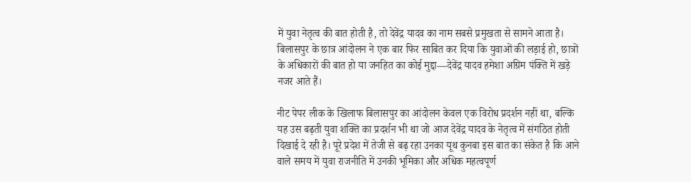में युवा नेतृत्व की बात होती है, तो देवेंद्र यादव का नाम सबसे प्रमुखता से सामने आता है। बिलासपुर के छात्र आंदोलन ने एक बार फिर साबित कर दिया कि युवाओं की लड़ाई हो, छात्रों के अधिकारों की बात हो या जनहित का कोई मुद्दा—देवेंद्र यादव हमेशा अग्रिम पंक्ति में खड़े नजर आते हैं।

नीट पेपर लीक के खिलाफ बिलासपुर का आंदोलन केवल एक विरोध प्रदर्शन नहीं था, बल्कि यह उस बढ़ती युवा शक्ति का प्रदर्शन भी था जो आज देवेंद्र यादव के नेतृत्व में संगठित होती दिखाई दे रही है। पूरे प्रदेश में तेजी से बढ़ रहा उनका यूथ कुनबा इस बात का संकेत है कि आने वाले समय में युवा राजनीति में उनकी भूमिका और अधिक महत्वपूर्ण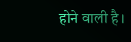होने वाली है।